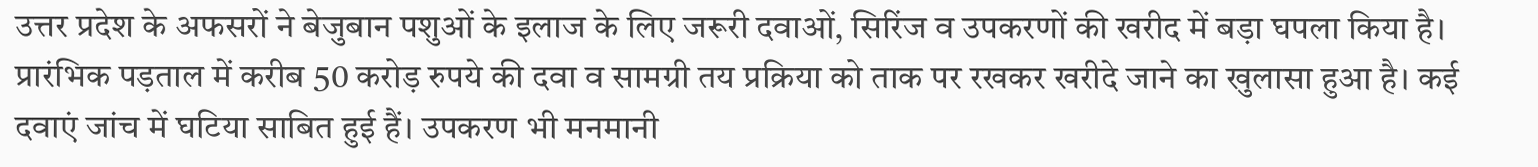उत्तर प्रदेश के अफसरों ने बेजुबान पशुओं के इलाज के लिए जरूरी दवाओं, सिरिंज व उपकरणों की खरीद में बड़ा घपला किया है। प्रारंभिक पड़ताल में करीब 50 करोड़ रुपये की दवा व सामग्री तय प्रक्रिया को ताक पर रखकर खरीदे जाने का खुलासा हुआ है। कई दवाएं जांच में घटिया साबित हुई हैं। उपकरण भी मनमानी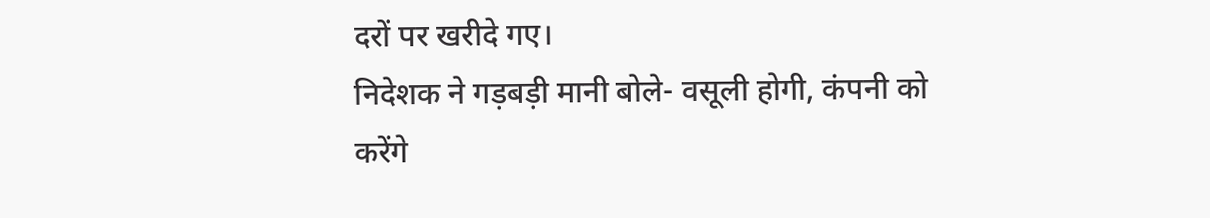दरों पर खरीदे गए।
निदेशक ने गड़बड़ी मानी बोले- वसूली होगी, कंपनी को करेंगे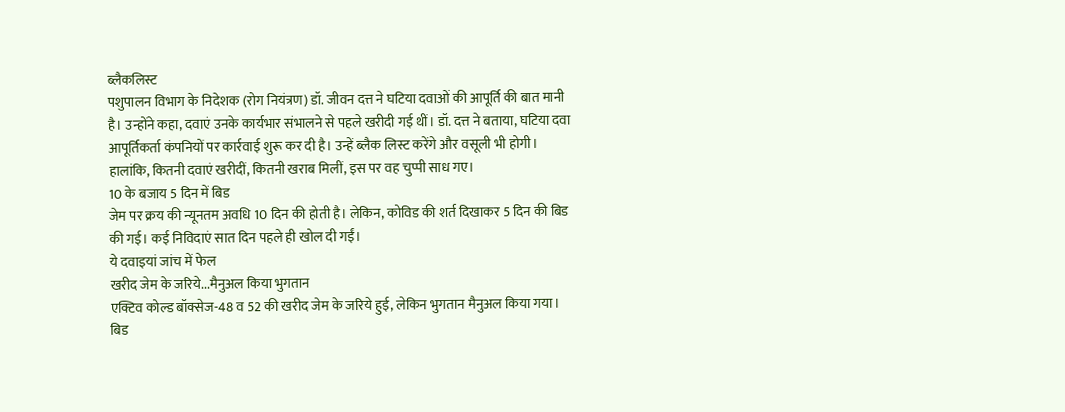ब्लैकलिस्ट
पशुपालन विभाग के निदेशक (रोग नियंत्रण) डॉ. जीवन दत्त ने घटिया दवाओं की आपूर्ति की बात मानी है। उन्होंने कहा, दवाएं उनके कार्यभार संभालने से पहले खरीदी गई थीं। डॉ. दत्त ने बताया, घटिया दवा आपूर्तिकर्ता कंपनियों पर कार्रवाई शुरू कर दी है। उन्हें ब्लैक लिस्ट करेंगे और वसूली भी होगी। हालांकि, कितनी दवाएं खरीदीं, कितनी खराब मिलीं, इस पर वह चुप्पी साध गए।
10 के बजाय 5 दिन में बिड
जेम पर क्रय की न्यूनतम अवधि 10 दिन की होती है। लेकिन, कोविड की शर्त दिखाकर 5 दिन की बिड की गई। कई निविदाएं सात दिन पहले ही खोल दी गईं।
ये दवाइयां जांच में फेल
खरीद जेम के जरिये...मैनुअल किया भुगतान
एक्टिव कोल्ड बॉक्सेज-48 व 52 की खरीद जेम के जरिये हुई, लेकिन भुगतान मैनुअल किया गया। बिड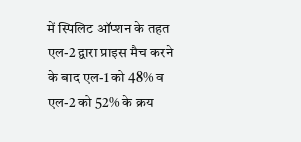में स्पिलिट ऑप्शन के तहत एल-2 द्वारा प्राइस मैच करने के बाद एल-1 को 48% व एल-2 को 52% के क्रय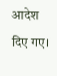आदेश दिए गए।